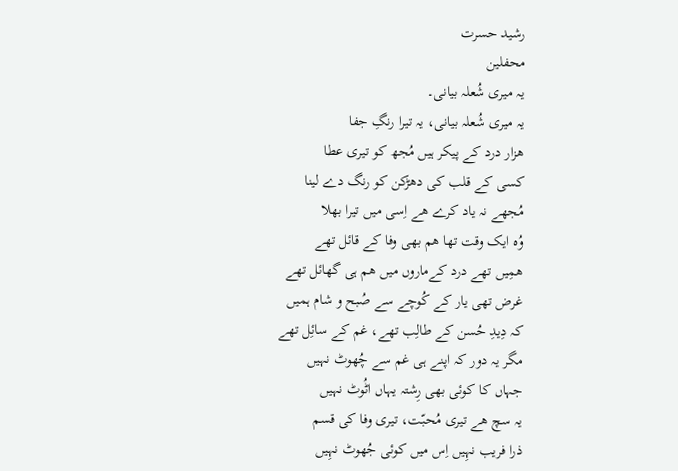رشید حسرت
محفلین
یہ میری شُعلہ بیانی۔
یہ میری شُعلہ بیانی، یہ تیرا رنگِ جفا
ھزار درد کے پیکر ہیں مُجھ کو تیری عطا
کسی کے قلب کی دھڑکن کو رنگ دے لینا
مُجھے نہ یاد کرے ھے اِسی میں تیرا بھلا
وُہ ایک وقت تھا ھم بھی وفا کے قائل تھے
ھمِیں تھے درد کےماروں میں ھم ہی گھائل تھے
غرض تھی یار کے کُوچے سے صُبح و شام ہمیں
کہ دِیدِ حُسن کے طالِب تھے، غم کے سائِل تھے
مگر یہ دور کہ اپنے ہی غم سے چُھوٹ نہیں
جہاں کا کوئی بھی رِشتہ یہاں اٹُوٹ نہیں
یہ سچ ھے تیری مُحبّت، تیری وفا کی قسم
ذرا فریب نہِیں اِس میں کوئی جُھوٹ نہِیں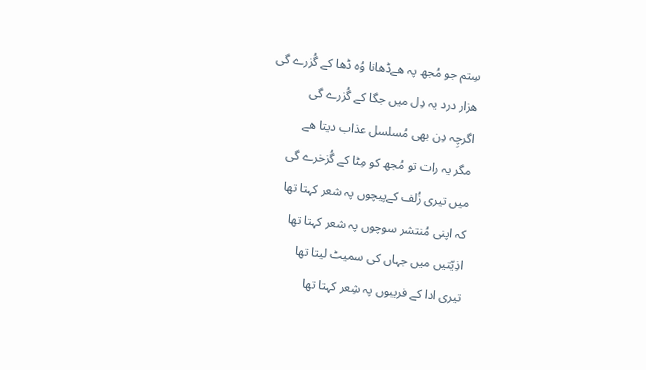سِتم جو مُجھ پہ ھےڈھانا وُہ ڈھا کے گُزرے گی
ھزار درد یہ دِل میں جگا کے گُزرے گی
اگرچِہ دِن بھی مُسلسل عذاب دیتا ھے
مگر یہ رات تو مُجھ کو مِٹا کے گُزخرے گی
میں تیری زُلف کےپیچوں پہ شعر کہتا تھا
کہ اپنی مُنتشر سوچوں پہ شعر کہتا تھا
اذِیّتیں میں جہاں کی سمیٹ لیتا تھا
تیری ادا کے فریبوں پہ شِعر کہتا تھا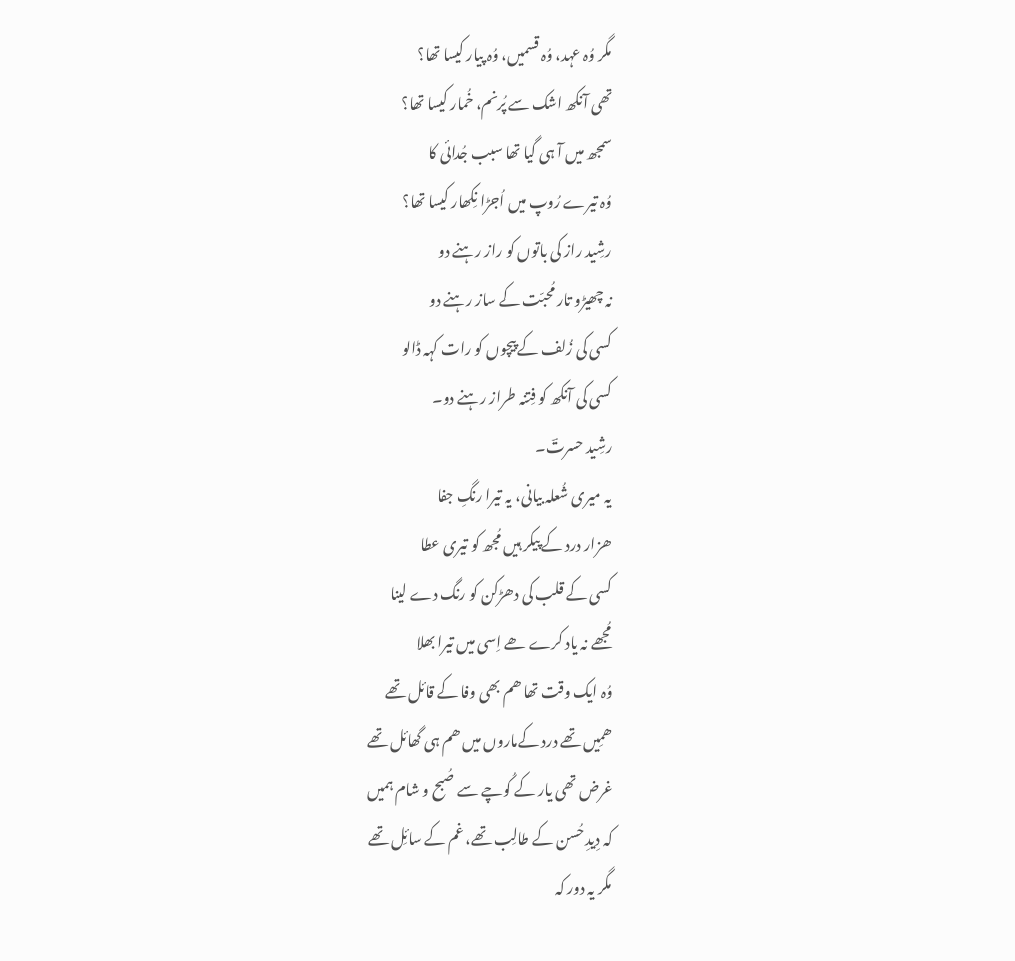مگر وُہ عہد، وُہ قسمیں، وُہ پیار کیسا تھا؟
تھی آنکھ اشک سے پُرنم، خُمار کیسا تھا؟
سمجھ میں آ ہی گیا تھا سبب جُدائی کا
وُہ تیرے رُوپ میں اُجڑا نِکھار کیسا تھا؟
رشِید راز کی باتوں کو راز رہنے دو
نہ چھیڑو تار مُحبّت کے ساز رہنے دو
کسی کی زُلف کے پیچوں کو رات کہہ ڈالو
کسی کی آنکھ کو فِتنہ طراز رہنے دو۔
رشِید حسرتؔ۔
یہ میری شُعلہ بیانی، یہ تیرا رنگِ جفا
ھزار درد کے پیکر ہیں مُجھ کو تیری عطا
کسی کے قلب کی دھڑکن کو رنگ دے لینا
مُجھے نہ یاد کرے ھے اِسی میں تیرا بھلا
وُہ ایک وقت تھا ھم بھی وفا کے قائل تھے
ھمِیں تھے درد کےماروں میں ھم ہی گھائل تھے
غرض تھی یار کے کُوچے سے صُبح و شام ہمیں
کہ دِیدِ حُسن کے طالِب تھے، غم کے سائِل تھے
مگر یہ دور کہ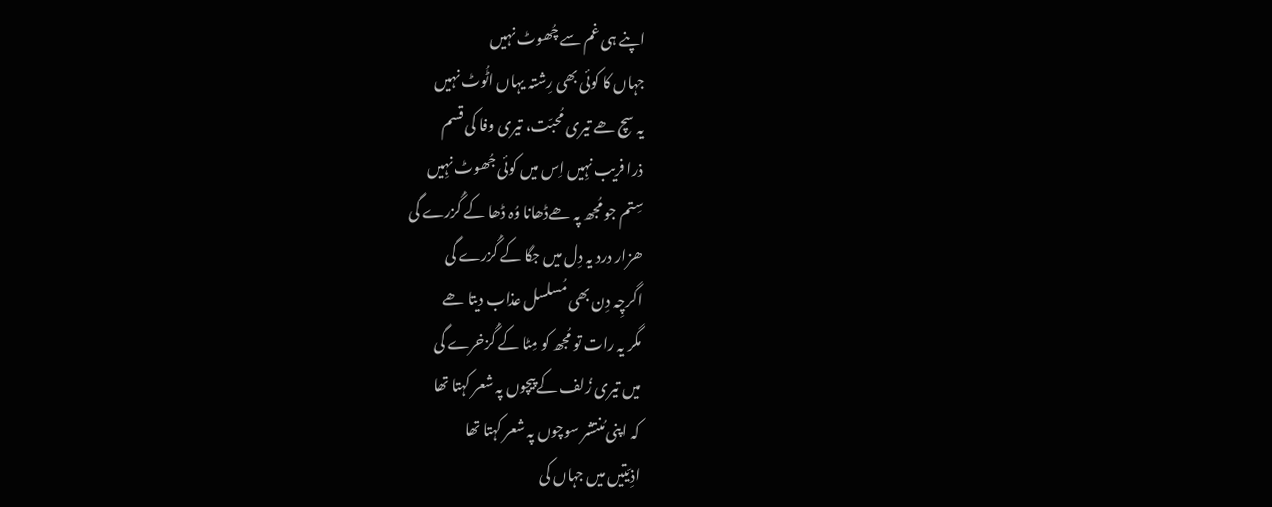اپنے ہی غم سے چُھوٹ نہیں
جہاں کا کوئی بھی رِشتہ یہاں اٹُوٹ نہیں
یہ سچ ھے تیری مُحبّت، تیری وفا کی قسم
ذرا فریب نہِیں اِس میں کوئی جُھوٹ نہِیں
سِتم جو مُجھ پہ ھےڈھانا وُہ ڈھا کے گُزرے گی
ھزار درد یہ دِل میں جگا کے گُزرے گی
اگرچِہ دِن بھی مُسلسل عذاب دیتا ھے
مگر یہ رات تو مُجھ کو مِٹا کے گُزخرے گی
میں تیری زُلف کےپیچوں پہ شعر کہتا تھا
کہ اپنی مُنتشر سوچوں پہ شعر کہتا تھا
اذِیّتیں میں جہاں کی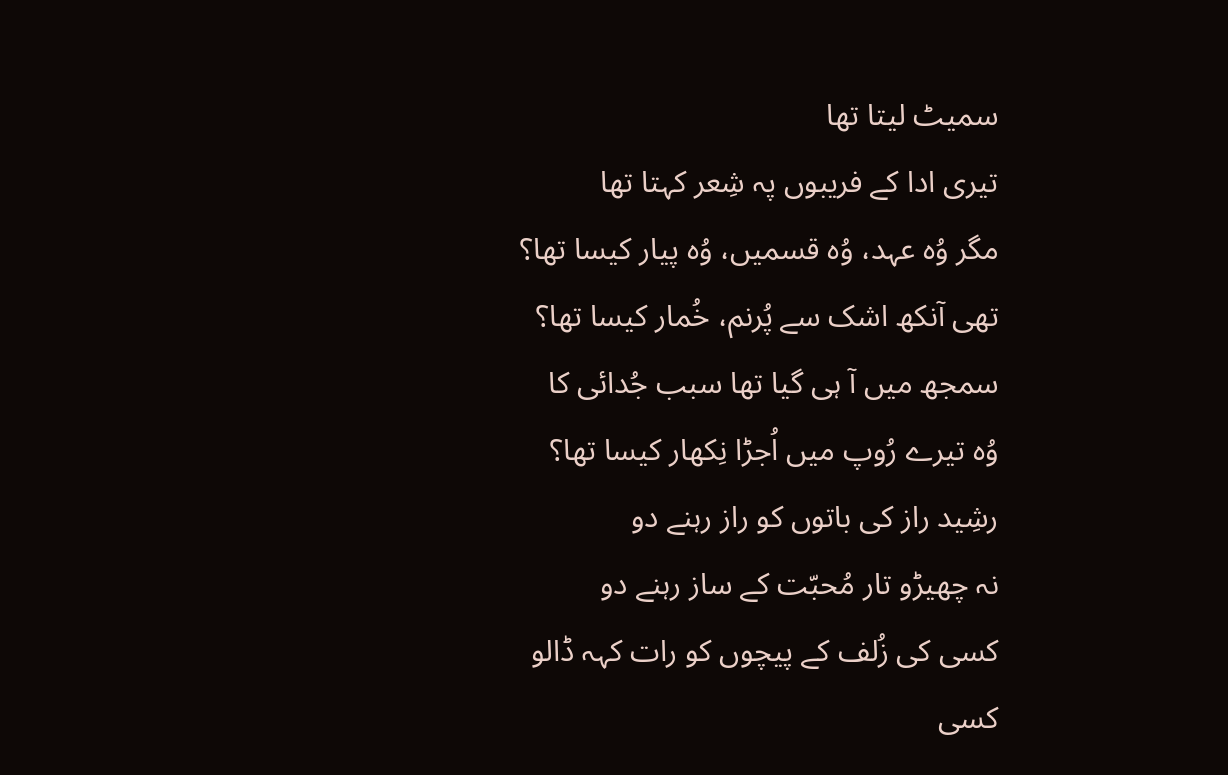سمیٹ لیتا تھا
تیری ادا کے فریبوں پہ شِعر کہتا تھا
مگر وُہ عہد، وُہ قسمیں، وُہ پیار کیسا تھا؟
تھی آنکھ اشک سے پُرنم، خُمار کیسا تھا؟
سمجھ میں آ ہی گیا تھا سبب جُدائی کا
وُہ تیرے رُوپ میں اُجڑا نِکھار کیسا تھا؟
رشِید راز کی باتوں کو راز رہنے دو
نہ چھیڑو تار مُحبّت کے ساز رہنے دو
کسی کی زُلف کے پیچوں کو رات کہہ ڈالو
کسی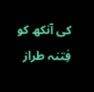کی آنکھ کو فِتنہ طراز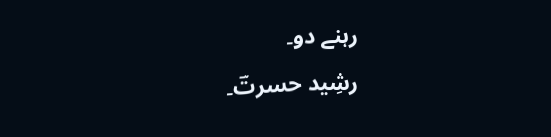رہنے دو۔
رشِید حسرتؔ۔